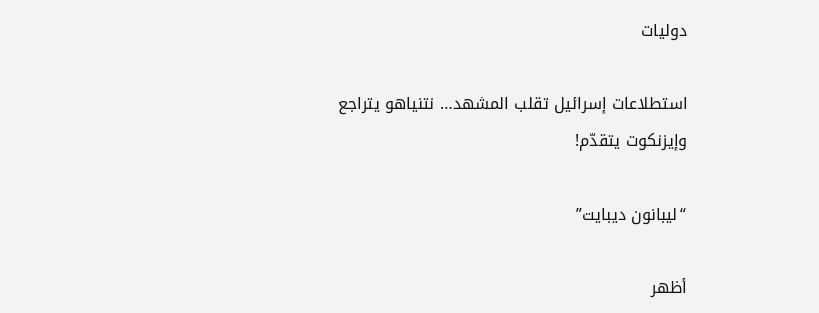دوليات

استطلاعات إسرائيل تقلب المشهد… نتنياهو يتراجع وإيزنكوت يتقدّم!

“ليبانون ديبايت”

أظهر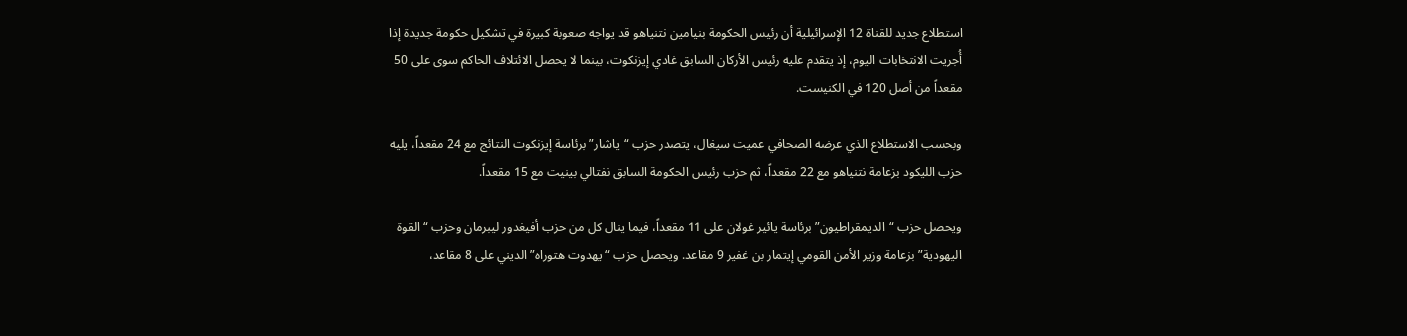استطلاع جديد للقناة 12 الإسرائيلية أن رئيس الحكومة بنيامين نتنياهو قد يواجه صعوبة كبيرة في تشكيل حكومة جديدة إذا أُجريت الانتخابات اليوم، إذ يتقدم عليه رئيس الأركان السابق غادي إيزنكوت، بينما لا يحصل الائتلاف الحاكم سوى على 50 مقعداً من أصل 120 في الكنيست.

وبحسب الاستطلاع الذي عرضه الصحافي عميت سيغال، يتصدر حزب “ياشار” برئاسة إيزنكوت النتائج مع 24 مقعداً، يليه حزب الليكود بزعامة نتنياهو مع 22 مقعداً، ثم حزب رئيس الحكومة السابق نفتالي بينيت مع 15 مقعداً.

ويحصل حزب “الديمقراطيون” برئاسة يائير غولان على 11 مقعداً، فيما ينال كل من حزب أفيغدور ليبرمان وحزب “القوة اليهودية” بزعامة وزير الأمن القومي إيتمار بن غفير 9 مقاعد. ويحصل حزب “يهدوت هتوراه” الديني على 8 مقاعد،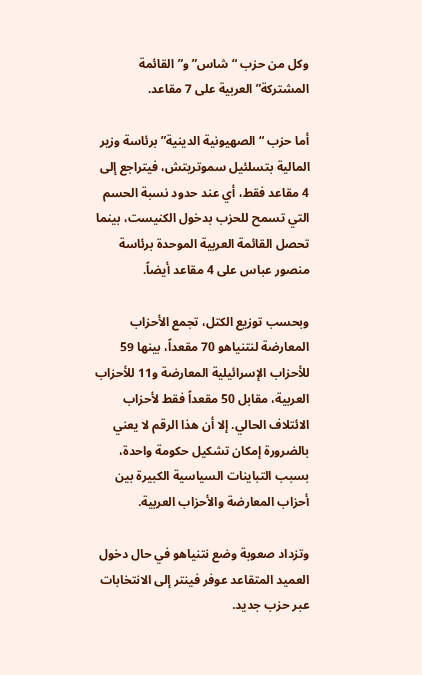وكل من حزب “شاس” و”القائمة المشتركة” العربية على 7 مقاعد.

أما حزب “الصهيونية الدينية” برئاسة وزير المالية بتسلئيل سموتريتش، فيتراجع إلى 4 مقاعد فقط، أي عند حدود نسبة الحسم التي تسمح للحزب بدخول الكنيست، بينما تحصل القائمة العربية الموحدة برئاسة منصور عباس على 4 مقاعد أيضاً.

وبحسب توزيع الكتل، تجمع الأحزاب المعارضة لنتنياهو 70 مقعداً، بينها 59 للأحزاب الإسرائيلية المعارضة و11 للأحزاب العربية، مقابل 50 مقعداً فقط لأحزاب الائتلاف الحالي. إلا أن هذا الرقم لا يعني بالضرورة إمكان تشكيل حكومة واحدة، بسبب التباينات السياسية الكبيرة بين أحزاب المعارضة والأحزاب العربية.

وتزداد صعوبة وضع نتنياهو في حال دخول العميد المتقاعد عوفر فينتر إلى الانتخابات عبر حزب جديد.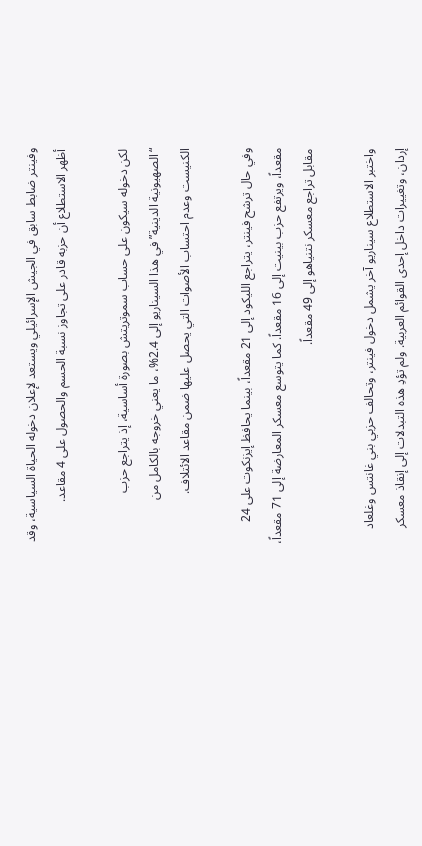وفينتر ضابط سابق في الجيش الإسرائيلي ويستعد لإعلان دخوله الحياة السياسية، وقد أظهر الاستطلاع أن حزبه قادر على تجاوز نسبة الحسم والحصول على 4 مقاعد.

لكن دخوله سيكون على حساب سموتريتش بصورة أساسية، إذ يتراجع حزب “الصهيونية الدينية” في هذا السيناريو إلى 2.4%، ما يعني خروجه بالكامل من الكنيست وعدم احتساب الأصوات التي يحصل عليها ضمن مقاعد الائتلاف.

وفي حال ترشح فينتر، يتراجع الليكود إلى 21 مقعداً، بينما يحافظ إيزنكوت على 24 مقعداً، ويرتفع حزب بينيت إلى 16 مقعداً. كما يتوسع معسكر المعارضة إلى 71 مقعداً، مقابل تراجع معسكر نتنياهو إلى 49 مقعداً.

واختبر الاستطلاع سيناريو آخر يشمل دخول فينتر، وتحالف حزبي بني غانتس وغلعاد إردان، وتغييرات داخل إحدى القوائم العربية. ولم تؤدِ هذه التبدلات إلى إنقاذ معسكر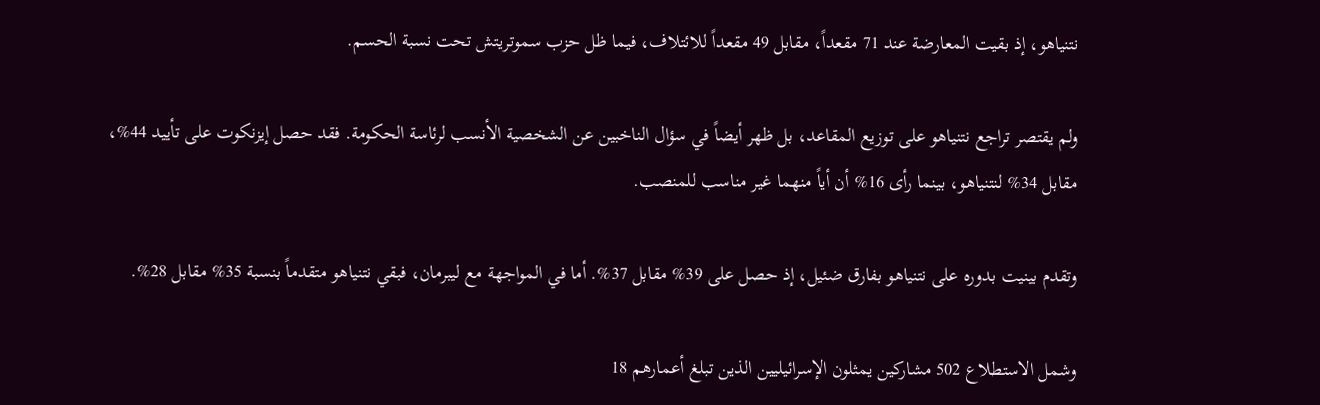نتنياهو، إذ بقيت المعارضة عند 71 مقعداً، مقابل 49 مقعداً للائتلاف، فيما ظل حزب سموتريتش تحت نسبة الحسم.

ولم يقتصر تراجع نتنياهو على توزيع المقاعد، بل ظهر أيضاً في سؤال الناخبين عن الشخصية الأنسب لرئاسة الحكومة. فقد حصل إيزنكوت على تأييد 44%، مقابل 34% لنتنياهو، بينما رأى 16% أن أياً منهما غير مناسب للمنصب.

وتقدم بينيت بدوره على نتنياهو بفارق ضئيل، إذ حصل على 39% مقابل 37%. أما في المواجهة مع ليبرمان، فبقي نتنياهو متقدماً بنسبة 35% مقابل 28%.

وشمل الاستطلاع 502 مشاركين يمثلون الإسرائيليين الذين تبلغ أعمارهم 18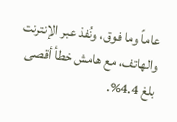عاماً وما فوق، ونُفذ عبر الإنترنت والهاتف، مع هامش خطأ أقصى بلغ 4.4%.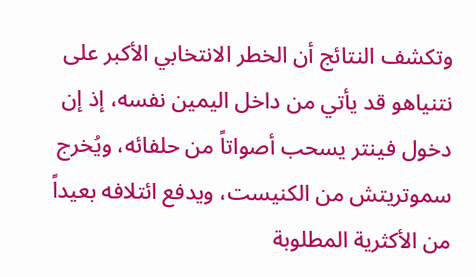وتكشف النتائج أن الخطر الانتخابي الأكبر على نتنياهو قد يأتي من داخل اليمين نفسه، إذ إن دخول فينتر يسحب أصواتاً من حلفائه، ويُخرج سموتريتش من الكنيست، ويدفع ائتلافه بعيداً من الأكثرية المطلوبة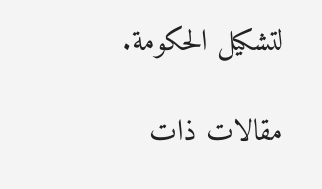لتشكيل الحكومة.

مقالات ذات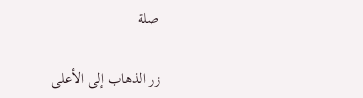صلة

زر الذهاب إلى الأعلى